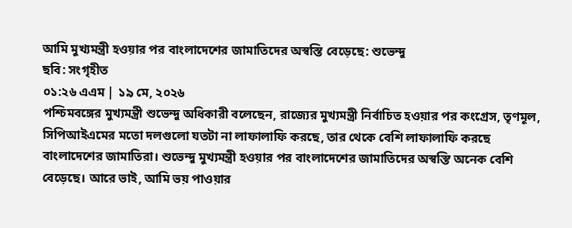আমি মুখ্যমন্ত্রী হওয়ার পর বাংলাদেশের জামাতিদের অস্বস্তি বেড়েছে: শুভেন্দু
ছবি: সংগৃহীত
০১:২৬ এএম | ১৯ মে, ২০২৬
পশ্চিমবঙ্গের মুখ্যমন্ত্রী শুভেন্দু অধিকারী বলেছেন, রাজ্যের মুখ্যমন্ত্রী নির্বাচিত হওয়ার পর কংগ্রেস, তৃণমূল, সিপিআইএমের মতো দলগুলো যতটা না লাফালাফি করছে, তার থেকে বেশি লাফালাফি করছে বাংলাদেশের জামাতিরা। শুভেন্দু মুখ্যমন্ত্রী হওয়ার পর বাংলাদেশের জামাতিদের অস্বস্তি অনেক বেশি বেড়েছে। আরে ভাই, আমি ভয় পাওয়ার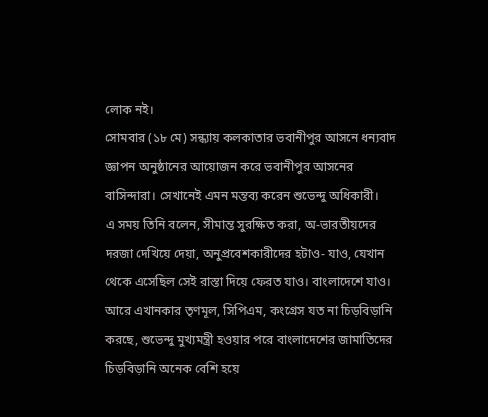লোক নই।
সোমবার (১৮ মে) সন্ধ্যায় কলকাতার ভবানীপুর আসনে ধন্যবাদ জ্ঞাপন অনুষ্ঠানের আয়োজন করে ভবানীপুর আসনের বাসিন্দারা। সেখানেই এমন মন্তব্য করেন শুভেন্দু অধিকারী।
এ সময় তিনি বলেন, সীমান্ত সুরক্ষিত করা, অ-ভারতীয়দের দরজা দেখিয়ে দেয়া, অনুপ্রবেশকারীদের হটাও- যাও, যেখান থেকে এসেছিল সেই রাস্তা দিয়ে ফেরত যাও। বাংলাদেশে যাও। আরে এখানকার তৃণমূল, সিপিএম, কংগ্রেস যত না চিড়বিড়ানি করছে, শুভেন্দু মুখ্যমন্ত্রী হওয়ার পরে বাংলাদেশের জামাতিদের চিড়বিড়ানি অনেক বেশি হয়ে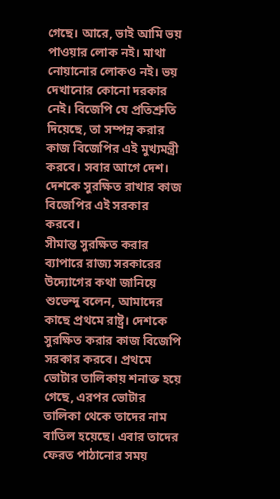গেছে। আরে, ভাই আমি ভয় পাওয়ার লোক নই। মাথা নোয়ানোর লোকও নই। ভয় দেখানোর কোনো দরকার নেই। বিজেপি যে প্রতিশ্রুতি দিয়েছে, তা সম্পন্ন করার কাজ বিজেপির এই মুখ্যমন্ত্রী করবে। সবার আগে দেশ। দেশকে সুরক্ষিত রাখার কাজ বিজেপির এই সরকার করবে।
সীমান্ত সুরক্ষিত করার ব্যাপারে রাজ্য সরকারের উদ্যোগের কথা জানিয়ে শুভেন্দু বলেন, আমাদের কাছে প্রথমে রাষ্ট্র। দেশকে সুরক্ষিত করার কাজ বিজেপি সরকার করবে। প্রথমে ভোটার তালিকায় শনাক্ত হয়ে গেছে, এরপর ভোটার তালিকা থেকে তাদের নাম বাতিল হয়েছে। এবার তাদের ফেরত পাঠানোর সময়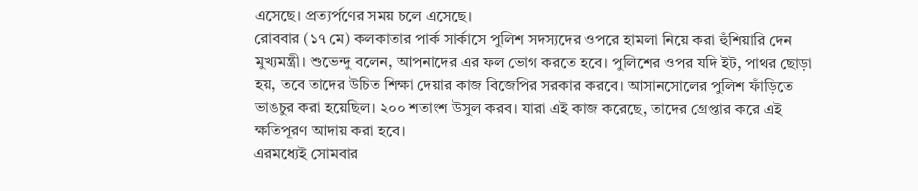এসেছে। প্রত্যর্পণের সময় চলে এসেছে।
রোববার (১৭ মে) কলকাতার পার্ক সার্কাসে পুলিশ সদস্যদের ওপরে হামলা নিয়ে করা হুঁশিয়ারি দেন মুখ্যমন্ত্রী। শুভেন্দু বলেন, আপনাদের এর ফল ভোগ করতে হবে। পুলিশের ওপর যদি ইট, পাথর ছোড়া হয়, তবে তাদের উচিত শিক্ষা দেয়ার কাজ বিজেপির সরকার করবে। আসানসোলের পুলিশ ফাঁড়িতে ভাঙচুর করা হয়েছিল। ২০০ শতাংশ উসুল করব। যারা এই কাজ করেছে, তাদের গ্রেপ্তার করে এই ক্ষতিপূরণ আদায় করা হবে।
এরমধ্যেই সোমবার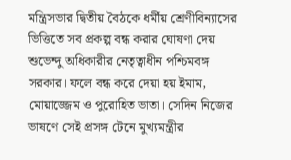মন্ত্রিসভার দ্বিতীয় বৈঠকে ধর্মীয় শ্রেণীবিন্যাসের ভিত্তিতে সব প্রকল্প বন্ধ করার ঘোষণা দেয় শুভেন্দু অধিকারীর নেতৃত্বাধীন পশ্চিমবঙ্গ সরকার। ফলে বন্ধ করে দেয়া হয় ইমাম, মোয়াজ্জেম ও পুরোহিত ভাতা। সেদিন নিজের ভাষণে সেই প্রসঙ্গ টেনে মুখ্যমন্ত্রীর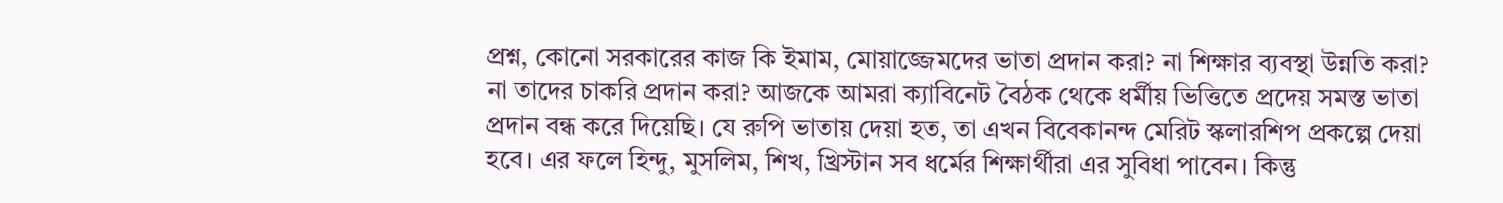প্রশ্ন, কোনো সরকারের কাজ কি ইমাম, মোয়াজ্জেমদের ভাতা প্রদান করা? না শিক্ষার ব্যবস্থা উন্নতি করা? না তাদের চাকরি প্রদান করা? আজকে আমরা ক্যাবিনেট বৈঠক থেকে ধর্মীয় ভিত্তিতে প্রদেয় সমস্ত ভাতা প্রদান বন্ধ করে দিয়েছি। যে রুপি ভাতায় দেয়া হত, তা এখন বিবেকানন্দ মেরিট স্কলারশিপ প্রকল্পে দেয়া হবে। এর ফলে হিন্দু, মুসলিম, শিখ, খ্রিস্টান সব ধর্মের শিক্ষার্থীরা এর সুবিধা পাবেন। কিন্তু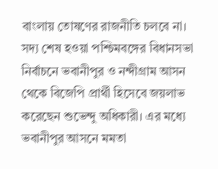বাংলায় তোষণের রাজনীতি চলবে না।
সদ্য শেষ হওয়া পশ্চিমবঙ্গের বিধানসভা নির্বাচনে ভবানীপুর ও নন্দীগ্রাম আসন থেকে বিজেপি প্রার্থী হিসেবে জয়লাভ করেছেন শুভেন্দু অধিকারী। এর মধ্যে ভবানীপুর আসনে মমতা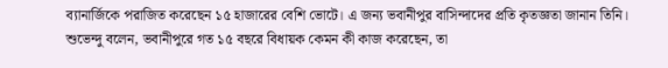ব্যানার্জিকে পরাজিত করেছেন ১৫ হাজারের বেশি ভোটে। এ জন্য ভবানীপুর বাসিন্দাদের প্রতি কৃতজ্ঞতা জানান তিনি।
শুভেন্দু বলেন, ভবানীপুরে গত ১৫ বছরে বিধায়ক কেমন কী কাজ করেছেন, তা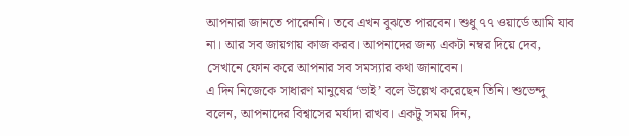আপনারা জানতে পারেননি। তবে এখন বুঝতে পারবেন। শুধু ৭৭ ওয়ার্ডে আমি যাব না। আর সব জায়গায় কাজ করব। আপনাদের জন্য একটা নম্বর দিয়ে দেব, সেখানে ফোন করে আপনার সব সমস্যার কথা জানাবেন।
এ দিন নিজেকে সাধারণ মানুষের ‘ভাই’ বলে উল্লেখ করেছেন তিনি। শুভেন্দু বলেন, আপনাদের বিশ্বাসের মর্যাদা রাখব। একটু সময় দিন,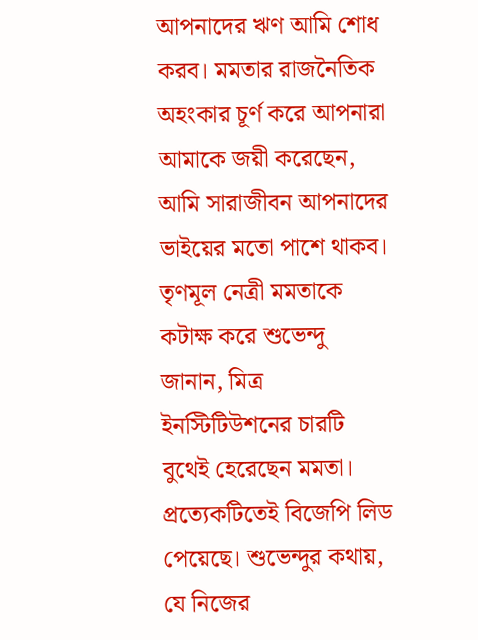আপনাদের ঋণ আমি শোধ করব। মমতার রাজনৈতিক অহংকার চূর্ণ করে আপনারা আমাকে জয়ী করেছেন, আমি সারাজীবন আপনাদের ভাইয়ের মতো পাশে থাকব।
তৃণমূল নেত্রী মমতাকে কটাক্ষ করে শুভেন্দু জানান, মিত্র ইনস্টিটিউশনের চারটি বুথেই হেরেছেন মমতা। প্রত্যেকটিতেই বিজেপি লিড পেয়েছে। শুভেন্দুর কথায়, যে নিজের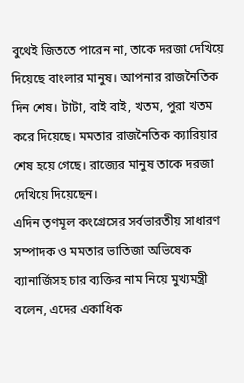বুথেই জিততে পারেন না, তাকে দরজা দেখিয়ে দিয়েছে বাংলার মানুষ। আপনার রাজনৈতিক দিন শেষ। টাটা, বাই বাই, খতম, পুরা খতম করে দিয়েছে। মমতার রাজনৈতিক ক্যারিয়ার শেষ হয়ে গেছে। রাজ্যের মানুষ তাকে দরজা দেখিয়ে দিয়েছেন।
এদিন তৃণমূল কংগ্রেসের সর্বভারতীয় সাধারণ সম্পাদক ও মমতার ভাতিজা অভিষেক ব্যানার্জিসহ চার ব্যক্তির নাম নিয়ে মুখ্যমন্ত্রী বলেন, এদের একাধিক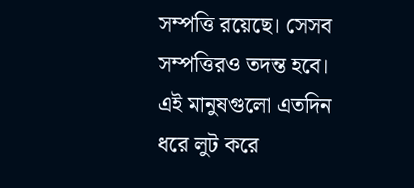সম্পত্তি রয়েছে। সেসব সম্পত্তিরও তদন্ত হবে। এই মানুষগুলো এতদিন ধরে লুট করে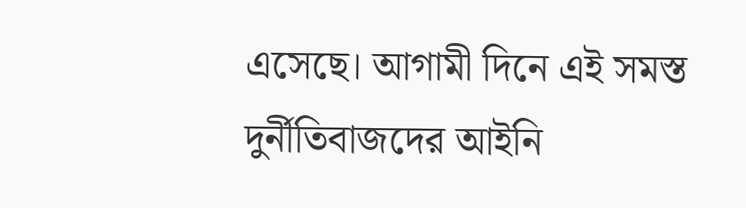এসেছে। আগামী দিনে এই সমস্ত দুর্নীতিবাজদের আইনি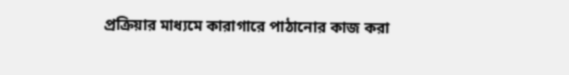প্রক্রিয়ার মাধ্যমে কারাগারে পাঠানোর কাজ করা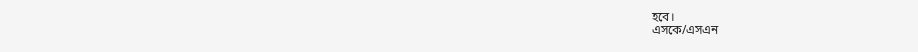হবে।
এসকে/এসএন